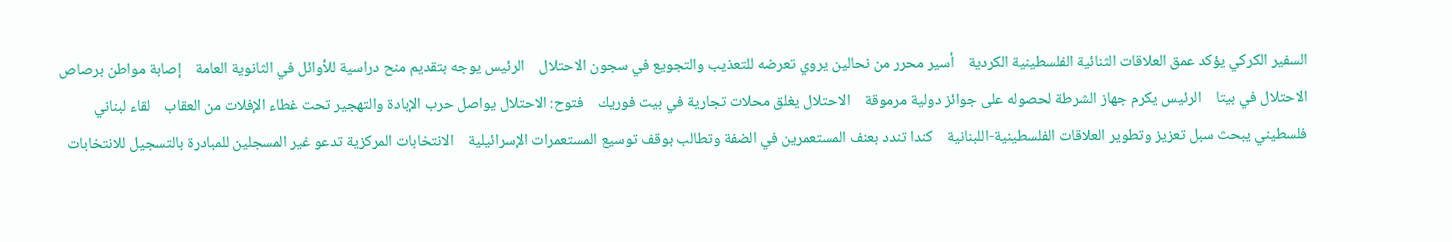السفير الكركي يؤكد عمق العلاقات الثنائية الفلسطينية الكردية    أسير محرر من نحالين يروي تعرضه للتعذيب والتجويع في سجون الاحتلال    الرئيس يوجه بتقديم منح دراسية للأوائل في الثانوية العامة    إصابة مواطن برصاص الاحتلال في بيتا    الرئيس يكرم جهاز الشرطة لحصوله على جوائز دولية مرموقة    الاحتلال يغلق محلات تجارية في بيت فوريك    فتوح: الاحتلال يواصل حرب الإبادة والتهجير تحت غطاء الإفلات من العقاب    لقاء لبناني فلسطيني يبحث سبل تعزيز وتطوير العلاقات الفلسطينية-اللبنانية    كندا تندد بعنف المستعمرين في الضفة وتطالب بوقف توسيع المستعمرات الإسرائيلية    الانتخابات المركزية تدعو غير المسجلين للمبادرة بالتسجيل للانتخابات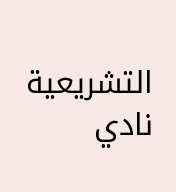التشريعية    نادي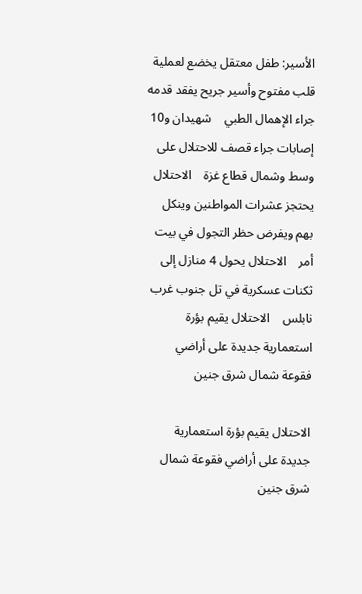الأسير: طفل معتقل يخضع لعملية قلب مفتوح وأسير جريح يفقد قدمه جراء الإهمال الطبي    شهيدان و10 إصابات جراء قصف للاحتلال على وسط وشمال قطاع غزة    الاحتلال يحتجز عشرات المواطنين وينكل بهم ويفرض حظر التجول في بيت أمر    الاحتلال يحول 4 منازل إلى ثكنات عسكرية في تل جنوب غرب نابلس    الاحتلال يقيم بؤرة استعمارية جديدة على أراضي فقوعة شمال شرق جنين

الاحتلال يقيم بؤرة استعمارية جديدة على أراضي فقوعة شمال شرق جنين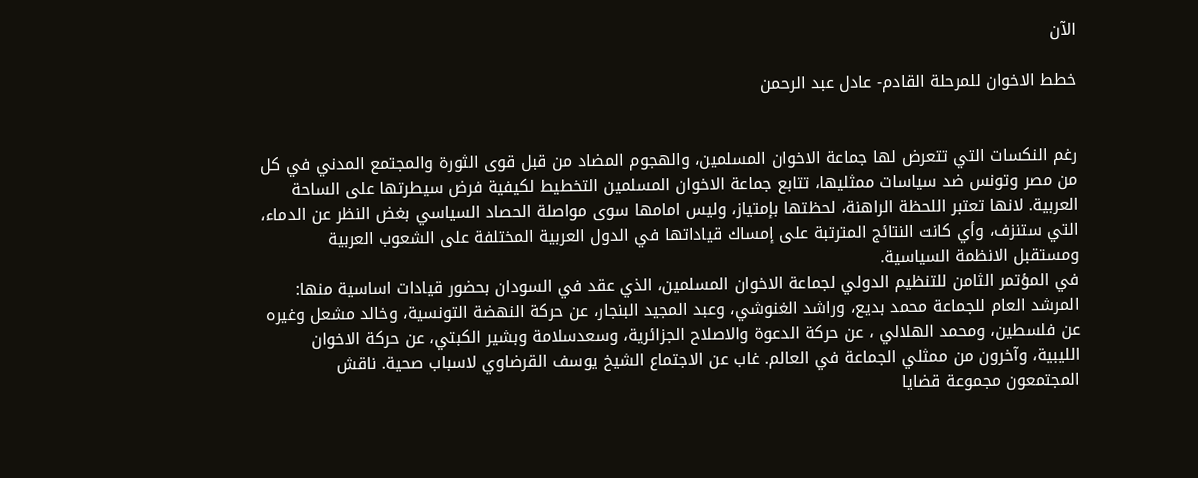الآن

خطط الاخوان للمرحلة القادم- عادل عبد الرحمن


رغم النكسات التي تتعرض لها جماعة الاخوان المسلمين، والهجوم المضاد من قبل قوى الثورة والمجتمع المدني في كل من مصر وتونس ضد سياسات ممثليها، تتابع جماعة الاخوان المسلمين التخطيط لكيفية فرض سيطرتها على الساحة العربية. لانها تعتبر اللحظة الراهنة، لحظتها بإمتياز، وليس امامها سوى مواصلة الحصاد السياسي بغض النظر عن الدماء، التي ستنزف، وأي كانت النتائج المترتبة على إمساك قياداتها في الدول العربية المختلفة على الشعوب العربية ومستقبل الانظمة السياسية.
في المؤتمر الثامن للتنظيم الدولي لجماعة الاخوان المسلمين، الذي عقد في السودان بحضور قيادات اساسية منها: المرشد العام للجماعة محمد بديع، وراشد الغنوشي، وعبد المجيد البنجار، عن حركة النهضة التونسية، وخالد مشعل وغيره عن فلسطين، ومحمد الهلالي ، عن حركة الدعوة والاصلاح الجزائرية، وسعدسلامة وبشير الكبتي، عن حركة الاخوان الليبية، وآخرون من ممثلي الجماعة في العالم. غاب عن الاجتماع الشيخ يوسف القرضاوي لاسباب صحية. ناقش المجتمعون مجموعة قضايا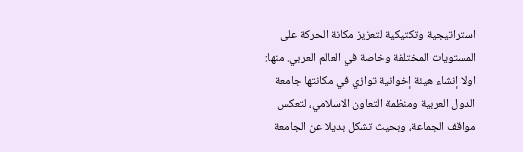استراتيجية وتكتيكية لتعزيز مكانة الحركة على المستويات المختلفة وخاصة في العالم العربي. منها: اولا إنشاء هيئة إخوانية توازي في مكانتها جامعة الدول العربية ومنظمة التعاون الاسلامي، لتعكس مواقف الجماعة، وبحيث تشكل بديلا عن الجامعة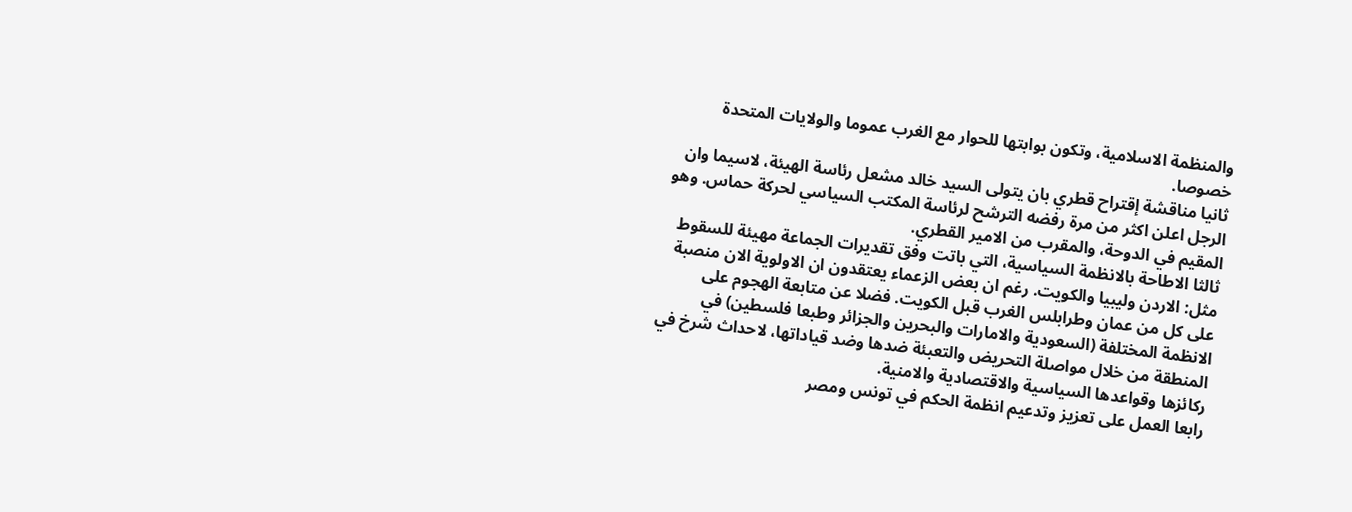والمنظمة الاسلامية، وتكون بوابتها للحوار مع الغرب عموما والولايات المتحدة خصوصا.
ثانيا مناقشة إقتراح قطري بان يتولى السيد خالد مشعل رئاسة الهيئة، لاسيما وان الرجل اعلن اكثر من مرة رفضه الترشح لرئاسة المكتب السياسي لحركة حماس. وهو المقيم في الدوحة، والمقرب من الامير القطري.
ثالثا الاطاحة بالانظمة السياسية، التي باتت وفق تقديرات الجماعة مهيئة للسقوط مثل: الاردن وليبيا والكويت. رغم ان بعض الزعماء يعتقدون ان الاولوية الان منصبة على كل من عمان وطرابلس الغرب قبل الكويت. فضلا عن متابعة الهجوم على  الانظمة المختلفة (السعودية والامارات والبحرين والجزائر وطبعا فلسطين) في المنطقة من خلال مواصلة التحريض والتعبئة ضدها وضد قياداتها، لاحداث شرخ في ركائزها وقواعدها السياسية والاقتصادية والامنية.
رابعا العمل على تعزيز وتدعيم انظمة الحكم في تونس ومصر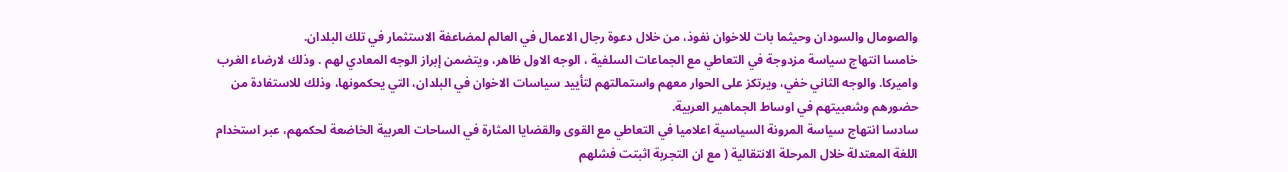والصومال والسودان وحيثما بات للاخوان نفوذ، من خلال دعوة رجال الاعمال في العالم لمضاعفة الاستثمار في تلك البلدان.
خامسا انتهاج سياسة مزدوجة في التعاطي مع الجماعات السلفية ، الوجه الاول ظاهر، ويتضمن إبراز الوجه المعادي لهم . وذلك لارضاء الغرب واميركا. والوجه الثاني خفي، ويرتكز على الحوار معهم واستمالتهم لتأييد سياسات الاخوان في البلدان، التي يحكمونها، وذلك للاستفادة من حضورهم وشعبيتهم في اوساط الجماهير العربية.
سادسا انتهاج سياسة المرونة السياسية اعلاميا في التعاطي مع القوى والقضايا المثارة في الساحات العربية الخاضعة لحكمهم، عبر استخدام اللغة المعتدلة خلال المرحلة الانتقالية ( مع ان التجربة اثبتت فشلهم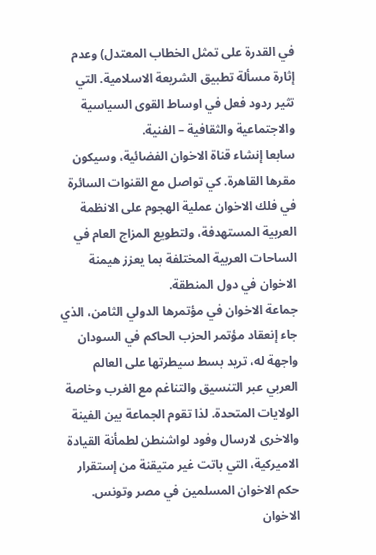في القدرة على تمثل الخطاب المعتدل) وعدم إثارة مسألة تطبيق الشريعة الاسلامية. التي تثير ردود فعل في اوساط القوى السياسية والاجتماعية والثقافية – الفنية.
سابعا إنشاء قناة الاخوان الفضائية، وسيكون مقرها القاهرة. كي تواصل مع القنوات السائرة في فلك الاخوان عملية الهجوم على الانظمة العربية المستهدفة، ولتطويع المزاج العام في الساحات العربية المختلفة بما يعزز هيمنة الاخوان في دول المنطقة.
جماعة الاخوان في مؤتمرها الدولي الثامن، الذي جاء إنعقاد مؤتمر الحزب الحاكم في السودان واجهة له، تريد بسط سيطرتها على العالم العربي عبر التنسيق والتناغم مع الغرب وخاصة الولايات المتحدة. لذا تقوم الجماعة بين الفينة والاخرى لارسال وفود لواشنطن لطمأنة القيادة الاميركية، التي باتت غير متيقنة من إستقرار حكم الاخوان المسلمين في مصر وتونس.
الاخوان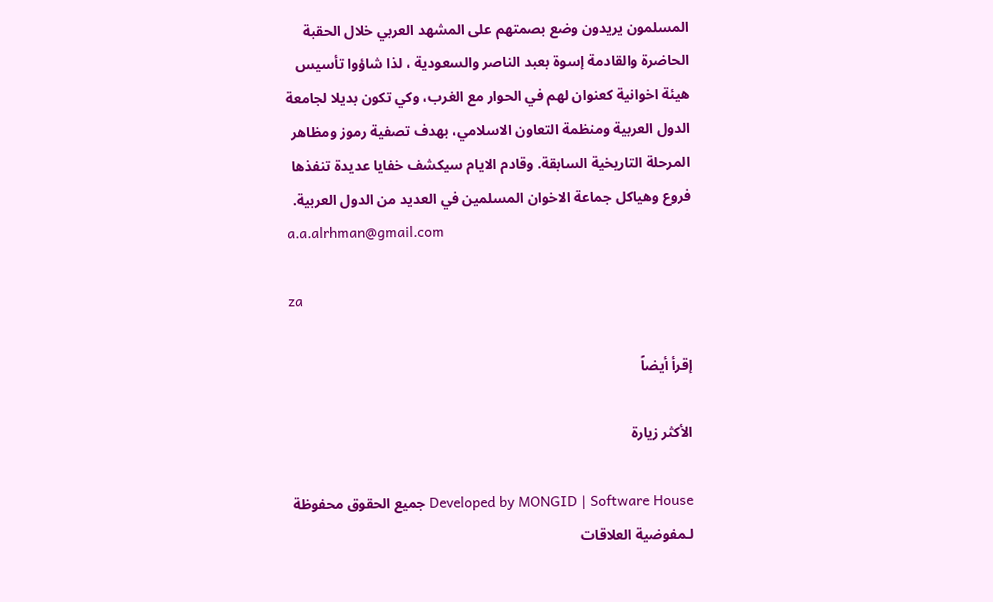المسلمون يريدون وضع بصمتهم على المشهد العربي خلال الحقبة الحاضرة والقادمة إسوة بعبد الناصر والسعودية ، لذا شاؤوا تأسيس هيئة اخوانية كعنوان لهم في الحوار مع الغرب، وكي تكون بديلا لجامعة الدول العربية ومنظمة التعاون الاسلامي، بهدف تصفية رموز ومظاهر  المرحلة التاريخية السابقة. وقادم الايام سيكشف خفايا عديدة تنفذها فروع وهياكل جماعة الاخوان المسلمين في العديد من الدول العربية.
a.a.alrhman@gmail.com

za

إقرأ أيضاً

الأكثر زيارة

Developed by MONGID | Software House جميع الحقوق محفوظة لـمفوضية العلاقات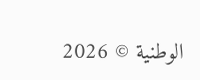الوطنية © 2026